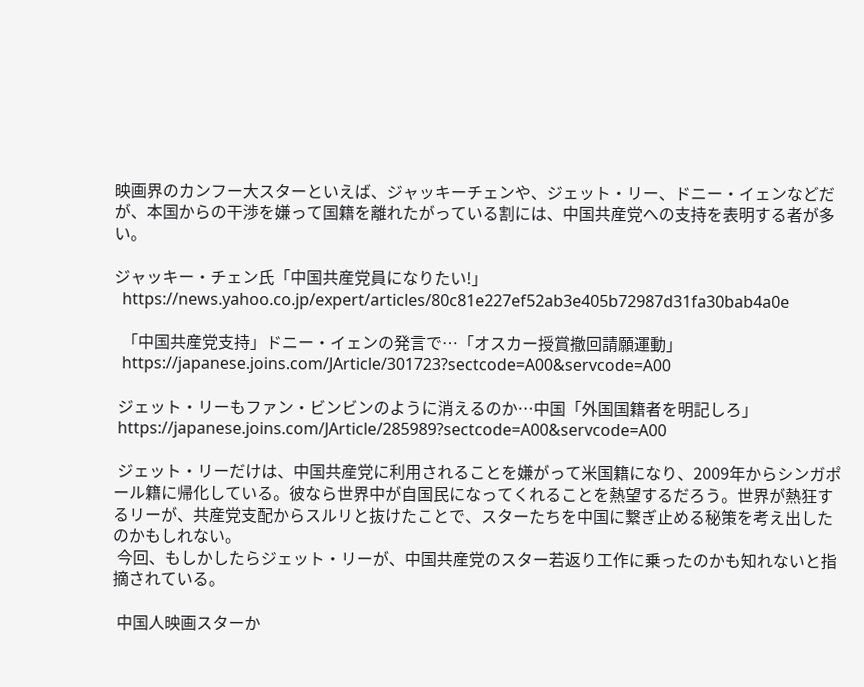映画界のカンフー大スターといえば、ジャッキーチェンや、ジェット・リー、ドニー・イェンなどだが、本国からの干渉を嫌って国籍を離れたがっている割には、中国共産党への支持を表明する者が多い。

ジャッキー・チェン氏「中国共産党員になりたい!」
  https://news.yahoo.co.jp/expert/articles/80c81e227ef52ab3e405b72987d31fa30bab4a0e

  「中国共産党支持」ドニー・イェンの発言で…「オスカー授賞撤回請願運動」
  https://japanese.joins.com/JArticle/301723?sectcode=A00&servcode=A00

 ジェット・リーもファン・ビンビンのように消えるのか…中国「外国国籍者を明記しろ」
 https://japanese.joins.com/JArticle/285989?sectcode=A00&servcode=A00

 ジェット・リーだけは、中国共産党に利用されることを嫌がって米国籍になり、2009年からシンガポール籍に帰化している。彼なら世界中が自国民になってくれることを熱望するだろう。世界が熱狂するリーが、共産党支配からスルリと抜けたことで、スターたちを中国に繋ぎ止める秘策を考え出したのかもしれない。
 今回、もしかしたらジェット・リーが、中国共産党のスター若返り工作に乗ったのかも知れないと指摘されている。

 中国人映画スターか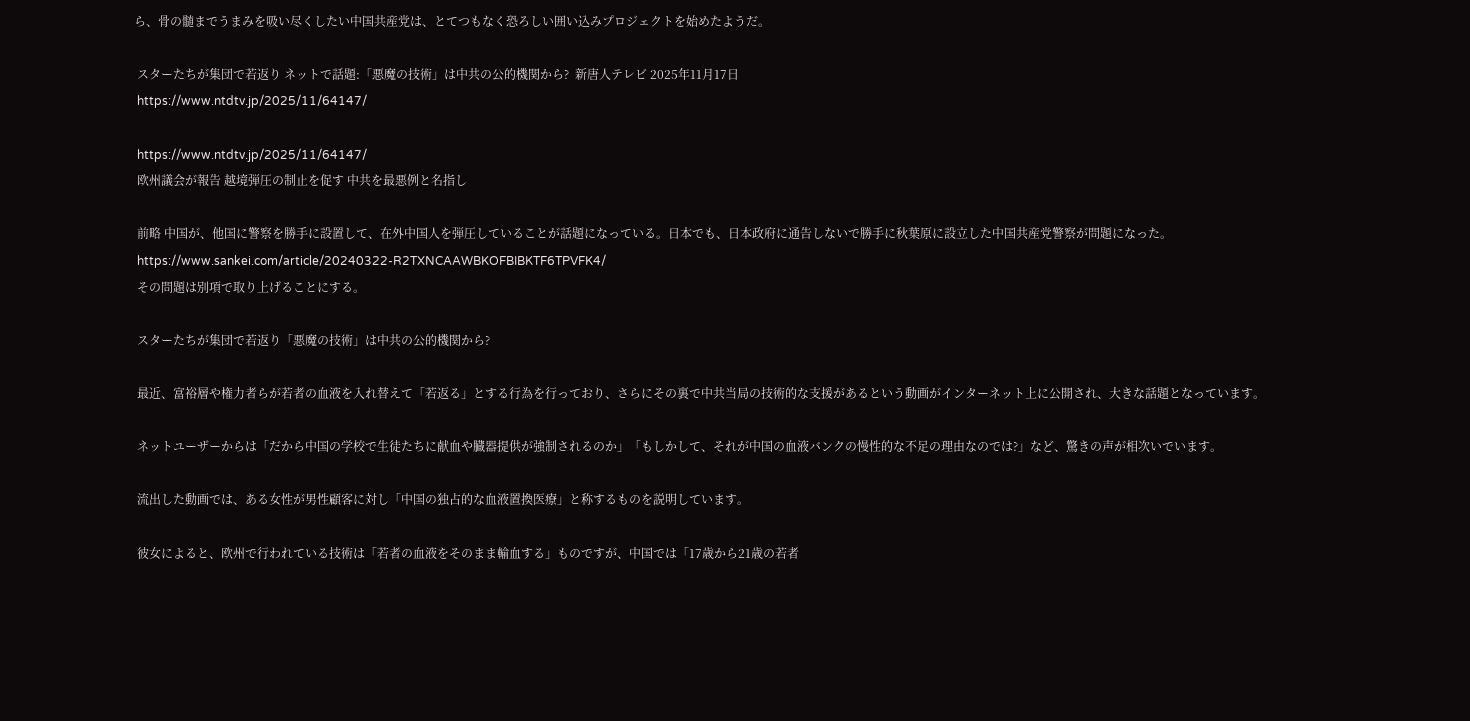ら、骨の髄までうまみを吸い尽くしたい中国共産党は、とてつもなく恐ろしい囲い込みプロジェクトを始めたようだ。

 スターたちが集団で若返り ネットで話題:「悪魔の技術」は中共の公的機関から?  新唐人テレビ 2025年11月17日
 https://www.ntdtv.jp/2025/11/64147/

 https://www.ntdtv.jp/2025/11/64147/
 欧州議会が報告 越境弾圧の制止を促す 中共を最悪例と名指し

 前略 中国が、他国に警察を勝手に設置して、在外中国人を弾圧していることが話題になっている。日本でも、日本政府に通告しないで勝手に秋葉原に設立した中国共産党警察が問題になった。
 https://www.sankei.com/article/20240322-R2TXNCAAWBKOFBIBKTF6TPVFK4/
 その問題は別項で取り上げることにする。

 スターたちが集団で若返り「悪魔の技術」は中共の公的機関から?

 最近、富裕層や権力者らが若者の血液を入れ替えて「若返る」とする行為を行っており、さらにその裏で中共当局の技術的な支援があるという動画がインターネット上に公開され、大きな話題となっています。

 ネットユーザーからは「だから中国の学校で生徒たちに献血や臓器提供が強制されるのか」「もしかして、それが中国の血液バンクの慢性的な不足の理由なのでは?」など、驚きの声が相次いでいます。

 流出した動画では、ある女性が男性顧客に対し「中国の独占的な血液置換医療」と称するものを説明しています。

 彼女によると、欧州で行われている技術は「若者の血液をそのまま輸血する」ものですが、中国では「17歳から21歳の若者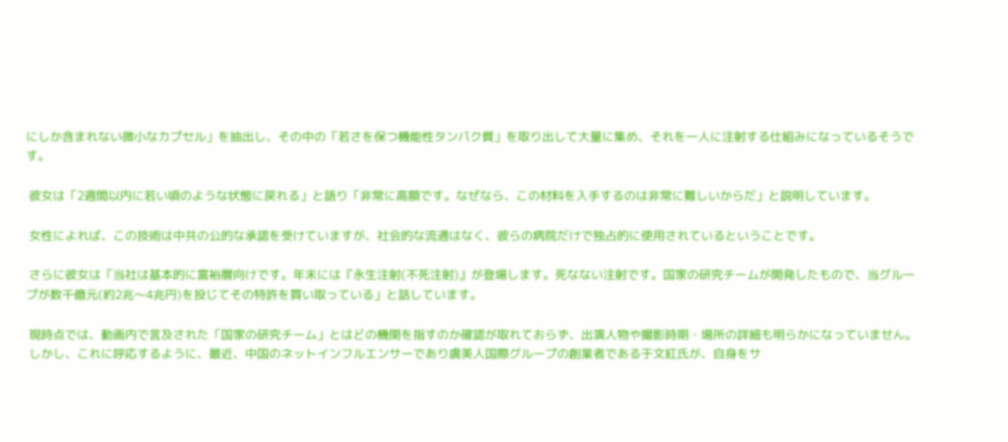にしか含まれない微小なカプセル」を抽出し、その中の「若さを保つ機能性タンパク質」を取り出して大量に集め、それを一人に注射する仕組みになっているそうです。

 彼女は「2週間以内に若い頃のような状態に戻れる」と語り「非常に高額です。なぜなら、この材料を入手するのは非常に難しいからだ」と説明しています。

 女性によれば、この技術は中共の公的な承認を受けていますが、社会的な流通はなく、彼らの病院だけで独占的に使用されているということです。

 さらに彼女は「当社は基本的に富裕層向けです。年末には『永生注射(不死注射)』が登場します。死なない注射です。国家の研究チームが開発したもので、当グループが数千億元(約2兆〜4兆円)を投じてその特許を買い取っている」と話しています。

 現時点では、動画内で言及された「国家の研究チーム」とはどの機関を指すのか確認が取れておらず、出演人物や撮影時期・場所の詳細も明らかになっていません。
 しかし、これに呼応するように、最近、中国のネットインフルエンサーであり虞美人国際グループの創業者である于文紅氏が、自身をサ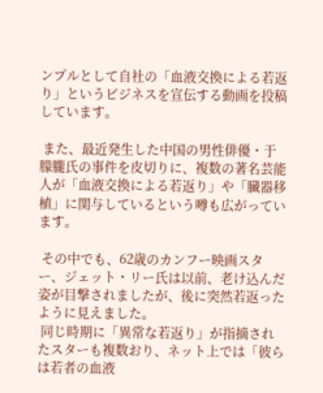ンプルとして自社の「血液交換による若返り」というビジネスを宣伝する動画を投稿しています。

 また、最近発生した中国の男性俳優・于朦朧氏の事件を皮切りに、複数の著名芸能人が「血液交換による若返り」や「臓器移植」に関与しているという噂も広がっています。

 その中でも、62歳のカンフー映画スター、ジェット・リー氏は以前、老け込んだ姿が目撃されましたが、後に突然若返ったように見えました。
 同じ時期に「異常な若返り」が指摘されたスターも複数おり、ネット上では「彼らは若者の血液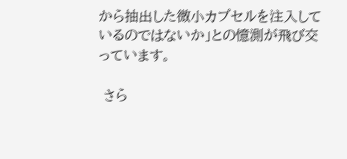から抽出した微小カプセルを注入しているのではないか」との憶測が飛び交っています。

 さら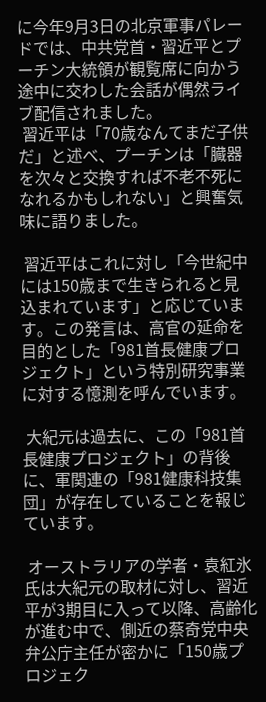に今年9月3日の北京軍事パレードでは、中共党首・習近平とプーチン大統領が観覧席に向かう途中に交わした会話が偶然ライブ配信されました。
 習近平は「70歳なんてまだ子供だ」と述べ、プーチンは「臓器を次々と交換すれば不老不死になれるかもしれない」と興奮気味に語りました。

 習近平はこれに対し「今世紀中には150歳まで生きられると見込まれています」と応じています。この発言は、高官の延命を目的とした「981首長健康プロジェクト」という特別研究事業に対する憶測を呼んでいます。

 大紀元は過去に、この「981首長健康プロジェクト」の背後に、軍関連の「981健康科技集団」が存在していることを報じています。

 オーストラリアの学者・袁紅氷氏は大紀元の取材に対し、習近平が3期目に入って以降、高齢化が進む中で、側近の蔡奇党中央弁公庁主任が密かに「150歳プロジェク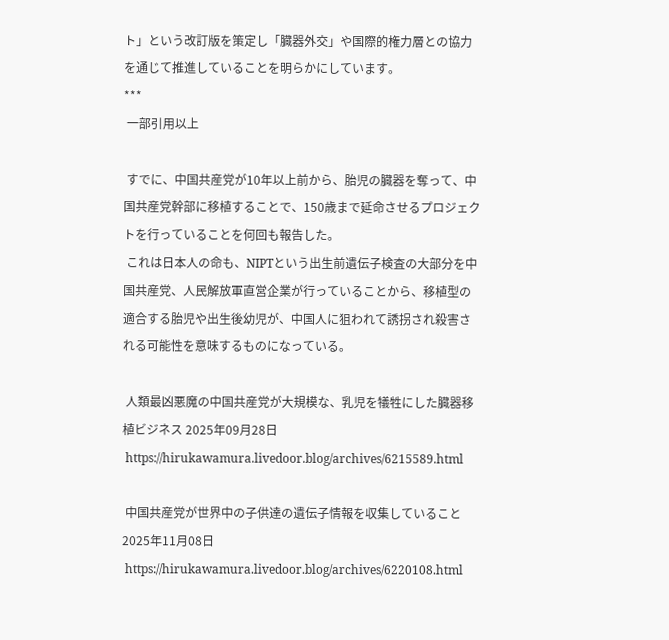ト」という改訂版を策定し「臓器外交」や国際的権力層との協力を通じて推進していることを明らかにしています。
***
 一部引用以上

 すでに、中国共産党が10年以上前から、胎児の臓器を奪って、中国共産党幹部に移植することで、150歳まで延命させるプロジェクトを行っていることを何回も報告した。
 これは日本人の命も、NIPTという出生前遺伝子検査の大部分を中国共産党、人民解放軍直営企業が行っていることから、移植型の適合する胎児や出生後幼児が、中国人に狙われて誘拐され殺害される可能性を意味するものになっている。

 人類最凶悪魔の中国共産党が大規模な、乳児を犠牲にした臓器移植ビジネス 2025年09月28日
 https://hirukawamura.livedoor.blog/archives/6215589.html

 中国共産党が世界中の子供達の遺伝子情報を収集していること 2025年11月08日
 https://hirukawamura.livedoor.blog/archives/6220108.html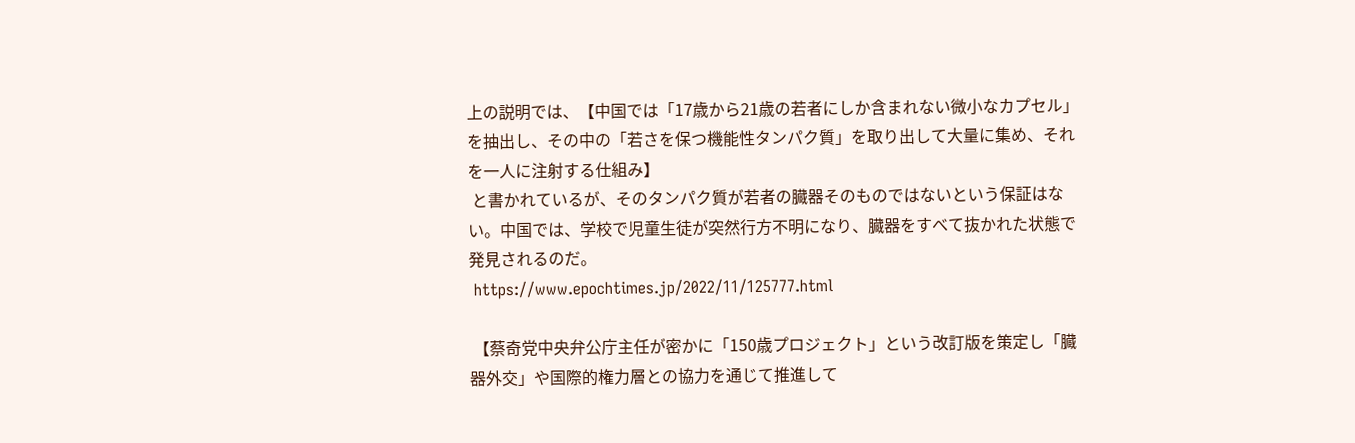上の説明では、【中国では「17歳から21歳の若者にしか含まれない微小なカプセル」を抽出し、その中の「若さを保つ機能性タンパク質」を取り出して大量に集め、それを一人に注射する仕組み】
 と書かれているが、そのタンパク質が若者の臓器そのものではないという保証はない。中国では、学校で児童生徒が突然行方不明になり、臓器をすべて抜かれた状態で発見されるのだ。
 https://www.epochtimes.jp/2022/11/125777.html

 【蔡奇党中央弁公庁主任が密かに「150歳プロジェクト」という改訂版を策定し「臓器外交」や国際的権力層との協力を通じて推進して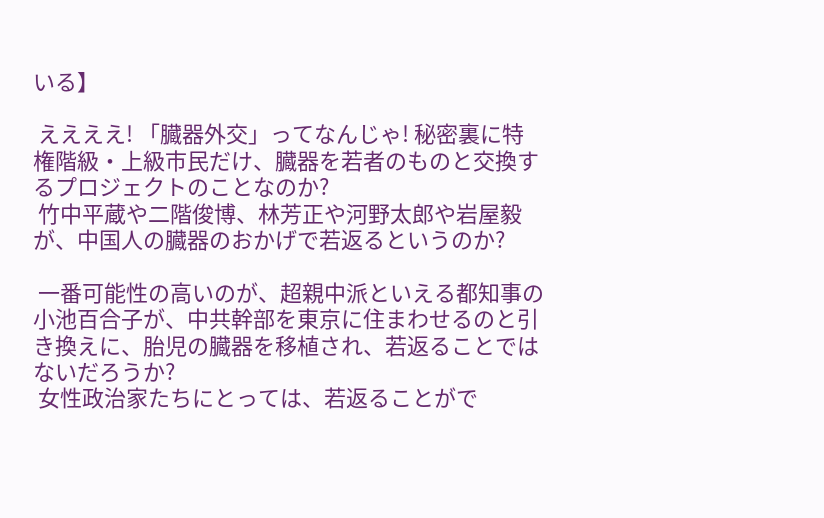いる】

 ええええ! 「臓器外交」ってなんじゃ! 秘密裏に特権階級・上級市民だけ、臓器を若者のものと交換するプロジェクトのことなのか?
 竹中平蔵や二階俊博、林芳正や河野太郎や岩屋毅が、中国人の臓器のおかげで若返るというのか?

 一番可能性の高いのが、超親中派といえる都知事の小池百合子が、中共幹部を東京に住まわせるのと引き換えに、胎児の臓器を移植され、若返ることではないだろうか?
 女性政治家たちにとっては、若返ることがで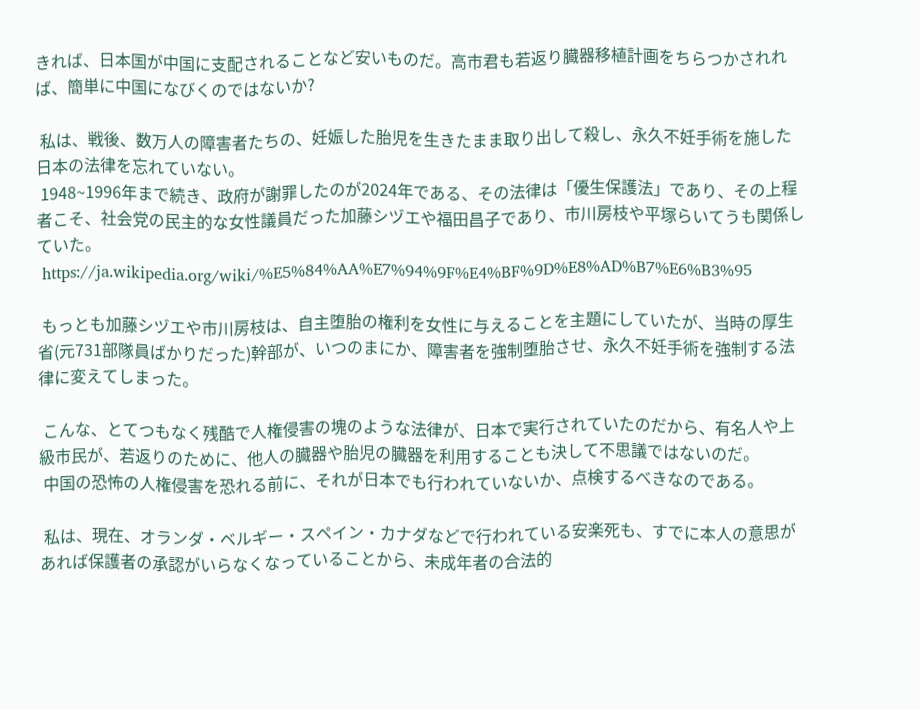きれば、日本国が中国に支配されることなど安いものだ。高市君も若返り臓器移植計画をちらつかされれば、簡単に中国になびくのではないか?

 私は、戦後、数万人の障害者たちの、妊娠した胎児を生きたまま取り出して殺し、永久不妊手術を施した日本の法律を忘れていない。
 1948~1996年まで続き、政府が謝罪したのが2024年である、その法律は「優生保護法」であり、その上程者こそ、社会党の民主的な女性議員だった加藤シヅエや福田昌子であり、市川房枝や平塚らいてうも関係していた。
 https://ja.wikipedia.org/wiki/%E5%84%AA%E7%94%9F%E4%BF%9D%E8%AD%B7%E6%B3%95

 もっとも加藤シヅエや市川房枝は、自主堕胎の権利を女性に与えることを主題にしていたが、当時の厚生省(元731部隊員ばかりだった)幹部が、いつのまにか、障害者を強制堕胎させ、永久不妊手術を強制する法律に変えてしまった。

 こんな、とてつもなく残酷で人権侵害の塊のような法律が、日本で実行されていたのだから、有名人や上級市民が、若返りのために、他人の臓器や胎児の臓器を利用することも決して不思議ではないのだ。
 中国の恐怖の人権侵害を恐れる前に、それが日本でも行われていないか、点検するべきなのである。

 私は、現在、オランダ・ベルギー・スペイン・カナダなどで行われている安楽死も、すでに本人の意思があれば保護者の承認がいらなくなっていることから、未成年者の合法的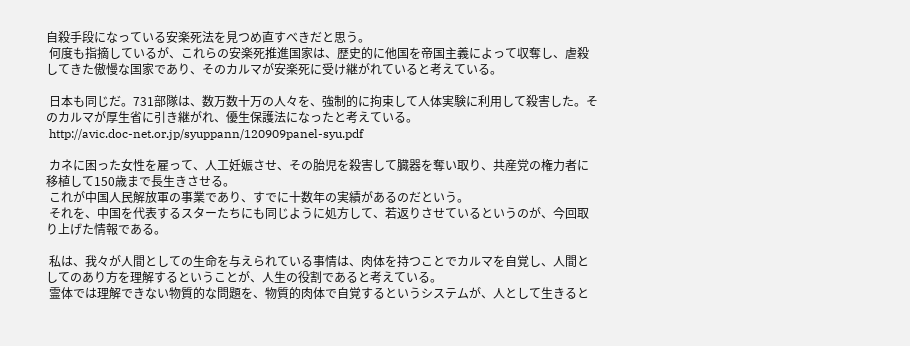自殺手段になっている安楽死法を見つめ直すべきだと思う。
 何度も指摘しているが、これらの安楽死推進国家は、歴史的に他国を帝国主義によって収奪し、虐殺してきた傲慢な国家であり、そのカルマが安楽死に受け継がれていると考えている。

 日本も同じだ。731部隊は、数万数十万の人々を、強制的に拘束して人体実験に利用して殺害した。そのカルマが厚生省に引き継がれ、優生保護法になったと考えている。
 http://avic.doc-net.or.jp/syuppann/120909panel-syu.pdf

 カネに困った女性を雇って、人工妊娠させ、その胎児を殺害して臓器を奪い取り、共産党の権力者に移植して150歳まで長生きさせる。
 これが中国人民解放軍の事業であり、すでに十数年の実績があるのだという。
 それを、中国を代表するスターたちにも同じように処方して、若返りさせているというのが、今回取り上げた情報である。

 私は、我々が人間としての生命を与えられている事情は、肉体を持つことでカルマを自覚し、人間としてのあり方を理解するということが、人生の役割であると考えている。
 霊体では理解できない物質的な問題を、物質的肉体で自覚するというシステムが、人として生きると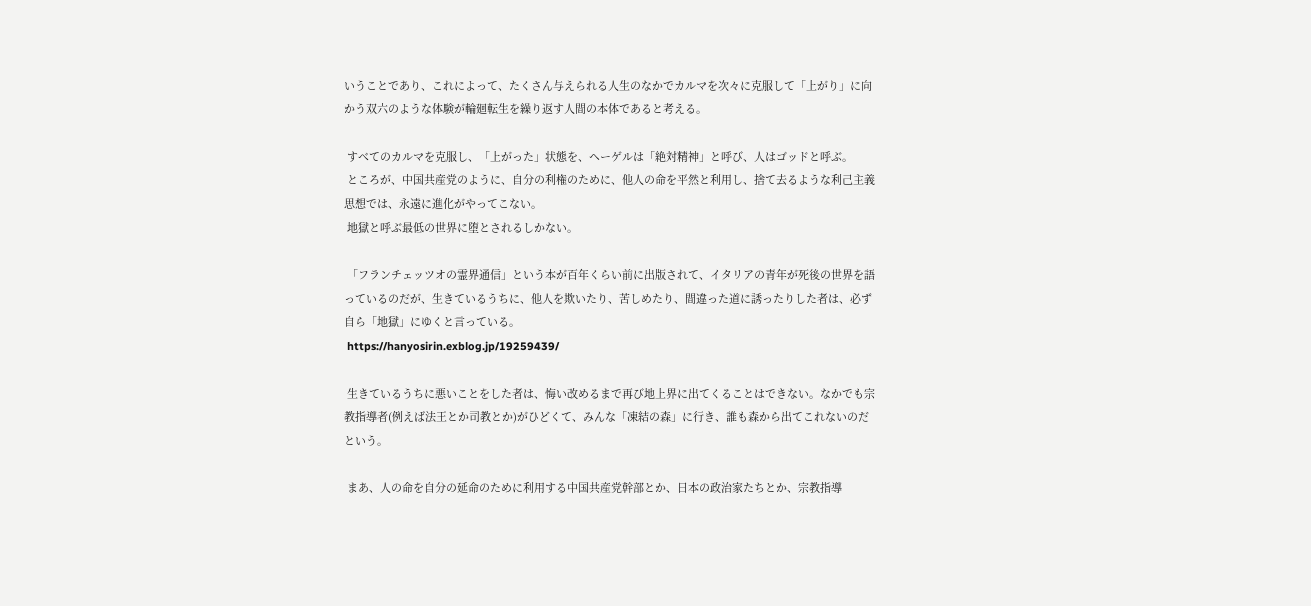いうことであり、これによって、たくさん与えられる人生のなかでカルマを次々に克服して「上がり」に向かう双六のような体験が輪廻転生を繰り返す人間の本体であると考える。

 すべてのカルマを克服し、「上がった」状態を、ヘーゲルは「絶対精神」と呼び、人はゴッドと呼ぶ。
 ところが、中国共産党のように、自分の利権のために、他人の命を平然と利用し、捨て去るような利己主義思想では、永遠に進化がやってこない。
 地獄と呼ぶ最低の世界に堕とされるしかない。

 「フランチェッツオの霊界通信」という本が百年くらい前に出版されて、イタリアの青年が死後の世界を語っているのだが、生きているうちに、他人を欺いたり、苦しめたり、間違った道に誘ったりした者は、必ず自ら「地獄」にゆくと言っている。
 https://hanyosirin.exblog.jp/19259439/

 生きているうちに悪いことをした者は、悔い改めるまで再び地上界に出てくることはできない。なかでも宗教指導者(例えば法王とか司教とか)がひどくて、みんな「凍結の森」に行き、誰も森から出てこれないのだという。

 まあ、人の命を自分の延命のために利用する中国共産党幹部とか、日本の政治家たちとか、宗教指導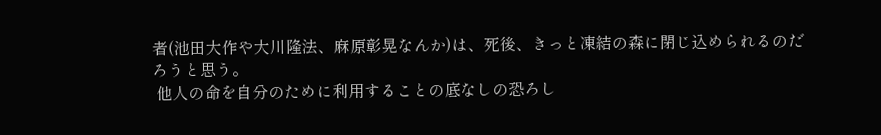者(池田大作や大川隆法、麻原彰晃なんか)は、死後、きっと凍結の森に閉じ込められるのだろうと思う。
 他人の命を自分のために利用することの底なしの恐ろし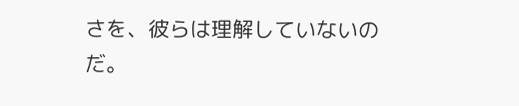さを、彼らは理解していないのだ。